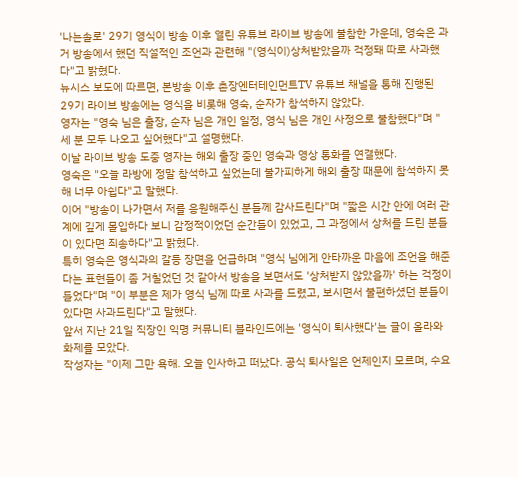'나는솔로' 29기 영식이 방송 이후 열린 유튜브 라이브 방송에 불참한 가운데, 영숙은 과거 방송에서 했던 직설적인 조언과 관련해 "(영식이)상처받았을까 걱정돼 따로 사과했다"고 밝혔다.
뉴시스 보도에 따르면, 본방송 이후 촌장엔터테인먼트TV 유튜브 채널을 통해 진행된 29기 라이브 방송에는 영식을 비롯해 영숙, 순자가 참석하지 않았다.
영자는 "영숙 님은 출장, 순자 님은 개인 일정, 영식 님은 개인 사정으로 불참했다"며 "세 분 모두 나오고 싶어했다"고 설명했다.
이날 라이브 방송 도중 영자는 해외 출장 중인 영숙과 영상 통화를 연결했다.
영숙은 "오늘 라방에 정말 참석하고 싶었는데 불가피하게 해외 출장 때문에 참석하지 못해 너무 아쉽다"고 말했다.
이어 "방송이 나가면서 저를 응원해주신 분들께 감사드린다"며 "짧은 시간 안에 여러 관계에 깊게 몰입하다 보니 감정적이었던 순간들이 있었고, 그 과정에서 상처를 드린 분들이 있다면 죄송하다"고 밝혔다.
특히 영숙은 영식과의 갈등 장면을 언급하며 "영식 님에게 안타까운 마음에 조언을 해준다는 표현들이 좀 거칠었던 것 같아서 방송을 보면서도 '상처받지 않았을까' 하는 걱정이 들었다"며 "이 부분은 제가 영식 님께 따로 사과를 드렸고, 보시면서 불편하셨던 분들이 있다면 사과드린다"고 말했다.
앞서 지난 21일 직장인 익명 커뮤니티 블라인드에는 '영식이 퇴사했다'는 글이 올라와 화제를 모았다.
작성자는 "이제 그만 욕해. 오늘 인사하고 떠났다. 공식 퇴사일은 언제인지 모르며, 수요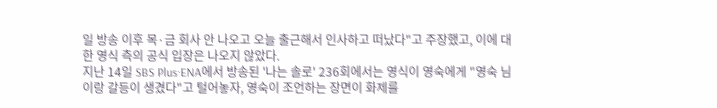일 방송 이후 목·금 회사 안 나오고 오늘 출근해서 인사하고 떠났다"고 주장했고, 이에 대한 영식 측의 공식 입장은 나오지 않았다.
지난 14일 SBS Plus·ENA에서 방송된 '나는 솔로' 236회에서는 영식이 영숙에게 "영숙 님이랑 갈등이 생겼다"고 털어놓자, 영숙이 조언하는 장면이 화제를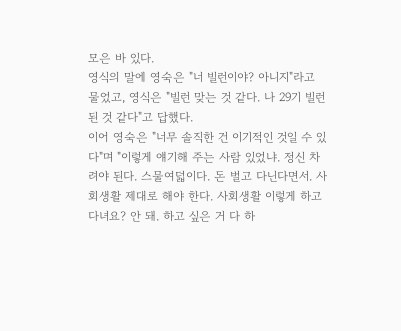모은 바 있다.
영식의 말에 영숙은 "너 빌런이야? 아니지"라고 물었고, 영식은 "빌런 맞는 것 같다. 나 29기 빌런 된 것 같다"고 답했다.
이어 영숙은 "너무 솔직한 건 이기적인 것일 수 있다"며 "이렇게 얘기해 주는 사람 있었냐. 정신 차려야 된다. 스물여덟이다. 돈 벌고 다닌다면서. 사회생활 제대로 해야 한다. 사회생활 이렇게 하고 다녀요? 안 돼. 하고 싶은 거 다 하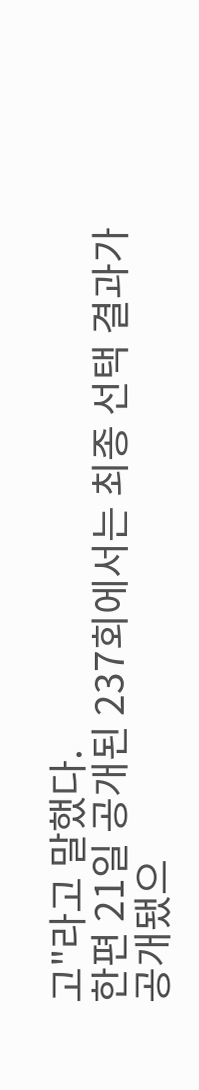고"라고 말했다.
한편 21일 공개된 237회에서는 최종 선택 결과가 공개됐으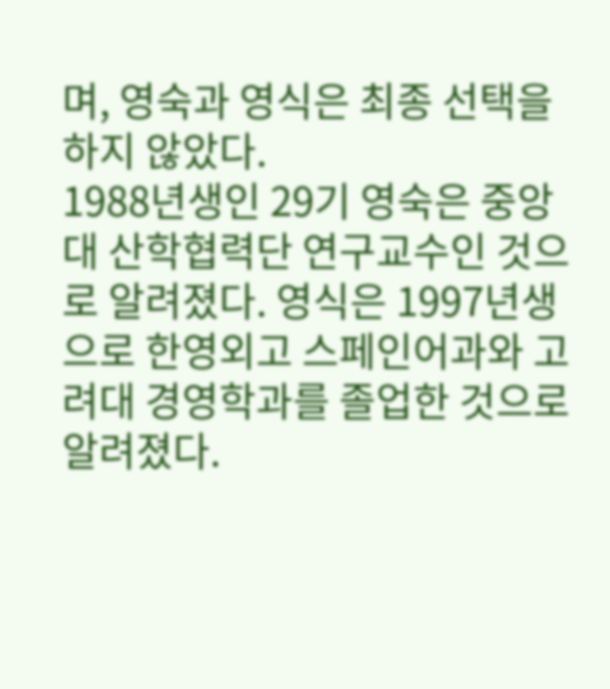며, 영숙과 영식은 최종 선택을 하지 않았다.
1988년생인 29기 영숙은 중앙대 산학협력단 연구교수인 것으로 알려졌다. 영식은 1997년생으로 한영외고 스페인어과와 고려대 경영학과를 졸업한 것으로 알려졌다.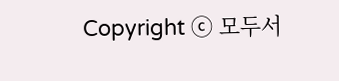Copyright ⓒ 모두서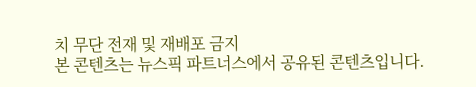치 무단 전재 및 재배포 금지
본 콘텐츠는 뉴스픽 파트너스에서 공유된 콘텐츠입니다.